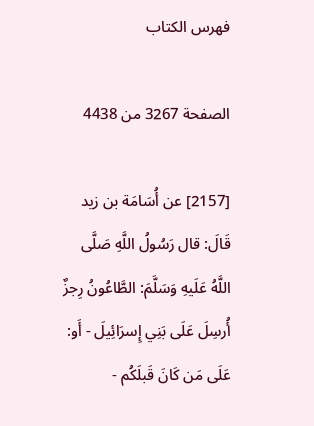فهرس الكتاب

الصفحة 3267 من 4438

[2157] عن أُسَامَة بن زيد قَالَ: قال رَسُولُ اللَّهِ صَلَّى اللَّهُ عَلَيهِ وَسَلَّمَ: الطَّاعُونُ رِجزٌ أُرسِلَ عَلَى بَنِي إِسرَائِيلَ - أَو: عَلَى مَن كَانَ قَبلَكُم -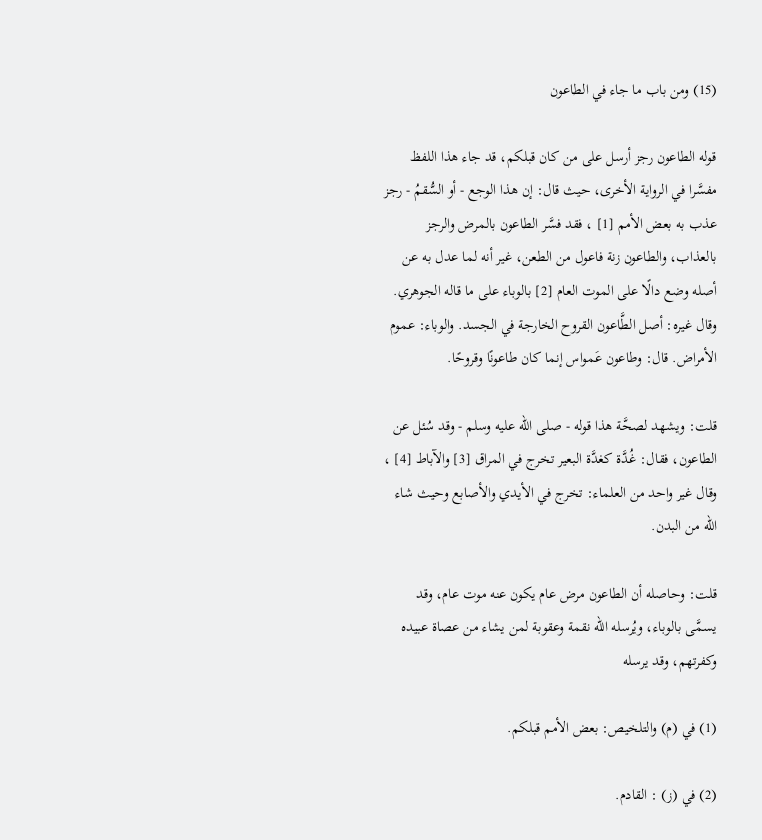(15) ومن باب ما جاء في الطاعون

قوله الطاعون رجز أرسل على من كان قبلكم، قد جاء هذا اللفظ مفسَّرا في الرواية الأخرى، حيث قال: إن هذا الوجع - أو السُّقمُ - رجز عذب به بعض الأمم [1] ، فقد فسَّر الطاعون بالمرض والرجز بالعذاب، والطاعون زنة فاعول من الطعن، غير أنه لما عدل به عن أصله وضع دالًا على الموت العام [2] بالوباء على ما قاله الجوهري. وقال غيره: أصل الطَّاعون القروح الخارجة في الجسد. والوباء: عموم الأمراض. قال: وطاعون عَمواس إنما كان طاعونًا وقروحًا.

قلت: ويشهد لصحَّة هذا قوله - صلى الله عليه وسلم - وقد سُئل عن الطاعون، فقال: غُدَّة كغدَّة البعير تخرج في المراق [3] والآباط [4] ، وقال غير واحد من العلماء: تخرج في الأيدي والأصابع وحيث شاء الله من البدن.

قلت: وحاصله أن الطاعون مرض عام يكون عنه موت عام، وقد يسمَّى بالوباء، ويُرسله الله نقمة وعقوبة لمن يشاء من عصاة عبيده وكفرتهم، وقد يرسله

(1) في (م) والتلخيص: بعض الأمم قبلكم.

(2) في (ز) : القادم.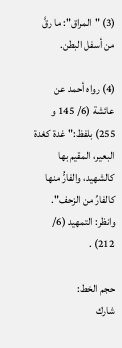(3) "المراق": ما رقَّ من أسفل البطن.

(4) رواه أحمد عن عائشة (6/ 145 و 255) بلفظ:"غدة كغدة البعير، المقيم بها كالشهيد، والفارُّ منها كالفارِّ من الزحف". وانظر: التمهيد (6/ 212) .

حجم الخط:
شارك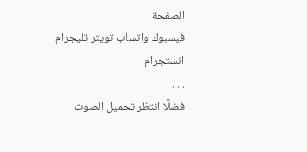الصفحة
فيسبوك واتساب تويتر تليجرام انستجرام
. . .
فضلًا انتظر تحميل الصوت